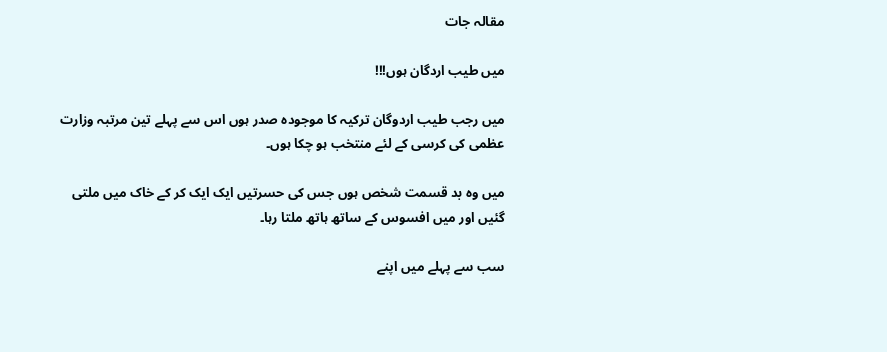مقالہ جات

میں طیب اردگان ہوں!!!

میں رجب طیب اردوگان ترکیہ کا موجودہ صدر ہوں اس سے پہلے تین مرتبہ وزارت عظمی کی کرسی کے لئے منتخب ہو چکا ہوں۔

میں وہ بد قسمت شخص ہوں جس کی حسرتیں ایک ایک کر کے خاک میں ملتی گئیں اور میں افسوس کے ساتھ ہاتھ ملتا رہا۔

سب سے پہلے میں اپنے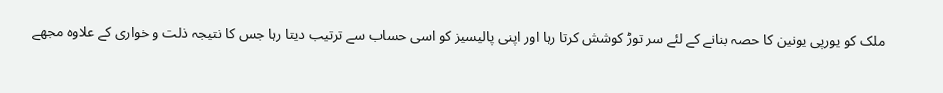ملک کو یورپی یونین کا حصہ بنانے کے لئے سر توڑ کوشش کرتا رہا اور اپنی پالیسیز کو اسی حساب سے ترتیب دیتا رہا جس کا نتیجہ ذلت و خواری کے علاوہ مجھے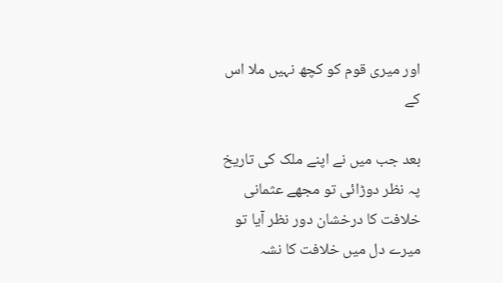اور میری قوم کو کچھ نہیں ملا اس کے

بعد جب میں نے اپنے ملک کی تاریخ پہ نظر دوڑائی تو مجھے عثمانی خلافت کا درخشان دور نظر آیا تو میرے دل میں خلافت کا نشہ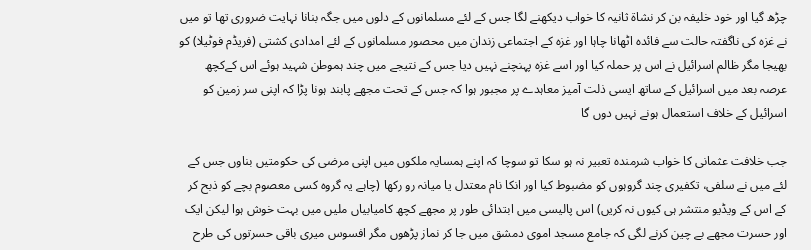چڑھ گیا اور خود خلیفہ بن کر نشاة ثانیہ کا خواب دیکھنے لگا جس کے لئے مسلمانوں کے دلوں میں جگہ بنانا نہایت ضروری تھا تو میں نے غزہ کی ناگفتہ حالت سے فائدہ اٹھانا چاہا اور غزہ کے اجتماعی زندان میں محصور مسلمانوں کے لئے امدادی کشتی (فریڈم فوٹیلا) کو بھیجا مگر ظالم اسرائیل نے اس پر حملہ کیا اور اسے غزہ پہنچنے نہیں دیا جس کے نتیجے میں چند ہموطن شہید ہوئے اس کےکچھ عرصہ بعد میں اسرائیل کے ساتھ ایسی ذلت آمیز معاہدے پر مجبور ہوا کہ جس کے تحت مجھے پابند ہونا پڑا کہ اپنی سر زمین کو اسرائیل کے خلاف استعمال ہونے نہیں دوں گا

جب خلافت عثمانی کا خواب شرمندہ تعبیر نہ ہو سکا تو سوچا کہ اپنے ہمسایہ ملکوں میں اپنی مرضی کی حکومتیں بناوں جس کے لئے میں نے سلفی، تکفیری چند گروہوں کو مضبوط کیا اور انکا نام معتدل یا میانہ رو رکھا (چاہے یہ گروہ کسی معصوم بچے کو ذبح کر کے اس کے ویڈیو منتشر ہی کیوں نہ کریں) اس پالیسی میں ابتدائی طور پر مجھے کچھ کامیابیاں ملیں میں بہت خوش ہوا لیکن ایک اور حسرت مجھے بے چین کرنے لگی کہ جامع مسجد اموی دمشق میں جا کر نماز پڑھوں مگر افسوس میری باقی حسرتوں کی طرح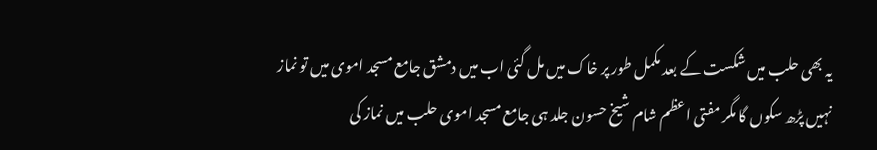یہ بھی حلب میں شکست کے بعد مکمل طور پر خاک میں مل گئی اب میں دمشق جامع مسجد اموی میں تو نماز نہیں پڑھ سکوں گا مگر مفتی اعظم شام شیخ حسون جلد ہی جامع مسجد اموی حلب میں نماز کی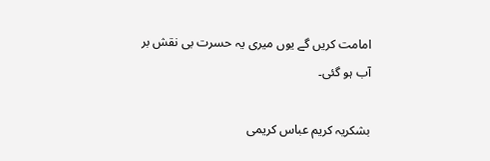امامت کریں گے یوں میری یہ حسرت بی نقش بر آب ہو گئی۔

بشکریہ کریم عباس کریمی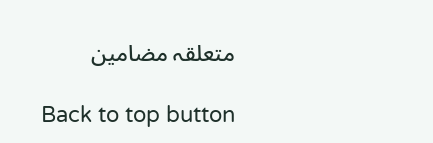متعلقہ مضامین

Back to top button